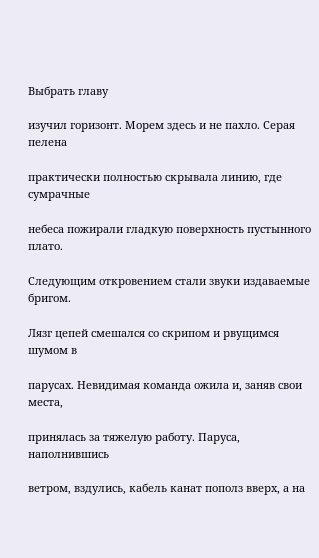Выбрать главу

изучил горизонт. Морем здесь и не пахло. Серая пелена

практически полностью скрывала линию, где сумрачные

небеса пожирали гладкую поверхность пустынного плато.

Следующим откровением стали звуки издаваемые бригом.

Лязг цепей смешался со скрипом и рвущимся шумом в

парусах. Невидимая команда ожила и, заняв свои места,

принялась за тяжелую работу. Паруса, наполнившись

ветром, вздулись, кабель канат пополз вверх, а на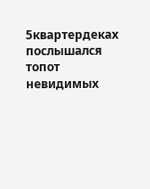5квартердеках послышался топот невидимых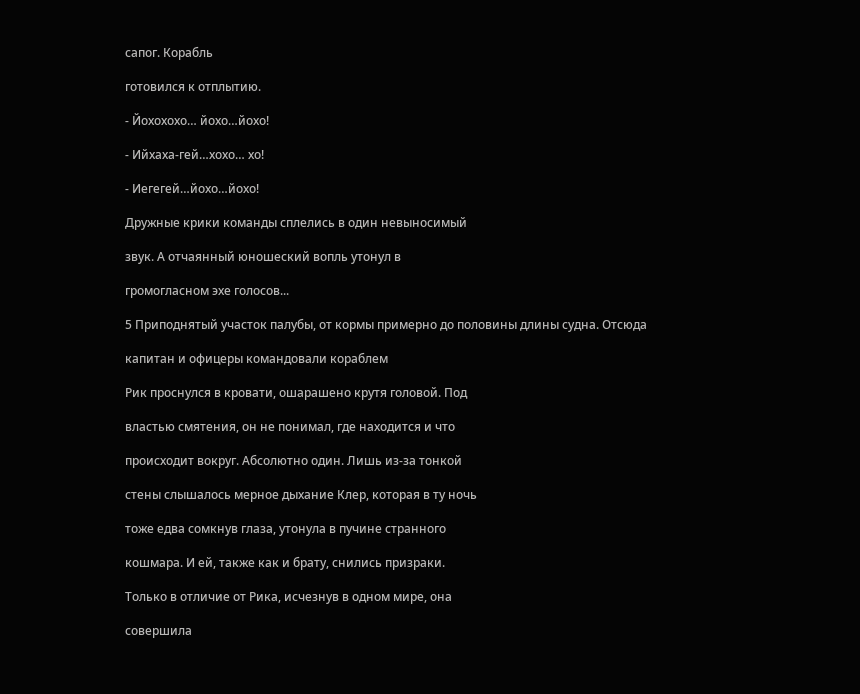сапог. Корабль

готовился к отплытию.

- Йохохохо… йохо…йохо!

- Ийхаха-гей…хохо… хо!

- Иегегей…йохо…йохо!

Дружные крики команды сплелись в один невыносимый

звук. А отчаянный юношеский вопль утонул в

громогласном эхе голосов...

5 Приподнятый участок палубы, от кормы примерно до половины длины судна. Отсюда

капитан и офицеры командовали кораблем

Рик проснулся в кровати, ошарашено крутя головой. Под

властью смятения, он не понимал, где находится и что

происходит вокруг. Абсолютно один. Лишь из-за тонкой

стены слышалось мерное дыхание Клер, которая в ту ночь

тоже едва сомкнув глаза, утонула в пучине странного

кошмара. И ей, также как и брату, снились призраки.

Только в отличие от Рика, исчезнув в одном мире, она

совершила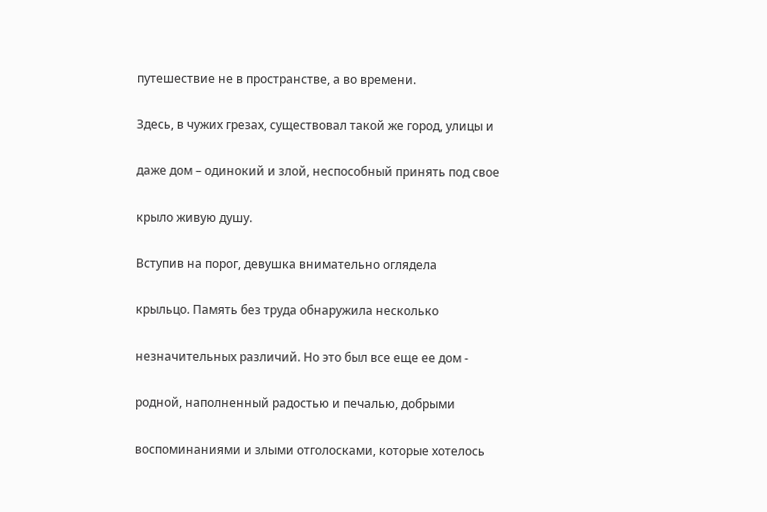путешествие не в пространстве, а во времени.

Здесь, в чужих грезах, существовал такой же город, улицы и

даже дом – одинокий и злой, неспособный принять под свое

крыло живую душу.

Вступив на порог, девушка внимательно оглядела

крыльцо. Память без труда обнаружила несколько

незначительных различий. Но это был все еще ее дом -

родной, наполненный радостью и печалью, добрыми

воспоминаниями и злыми отголосками, которые хотелось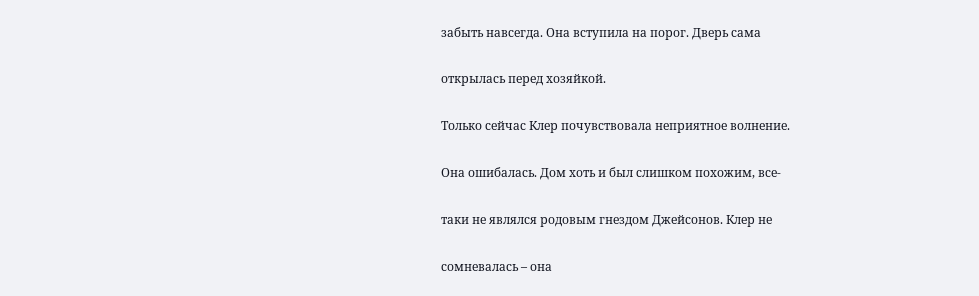забыть навсегда. Она вступила на порог. Дверь сама

открылась перед хозяйкой.

Только сейчас Клер почувствовала неприятное волнение.

Она ошибалась. Дом хоть и был слишком похожим, все-

таки не являлся родовым гнездом Джейсонов. Клер не

сомневалась – она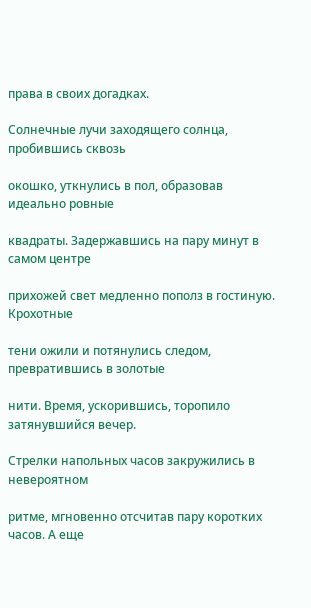права в своих догадках.

Солнечные лучи заходящего солнца, пробившись сквозь

окошко, уткнулись в пол, образовав идеально ровные

квадраты. Задержавшись на пару минут в самом центре

прихожей свет медленно пополз в гостиную. Крохотные

тени ожили и потянулись следом, превратившись в золотые

нити. Время, ускорившись, торопило затянувшийся вечер.

Стрелки напольных часов закружились в невероятном

ритме, мгновенно отсчитав пару коротких часов. А еще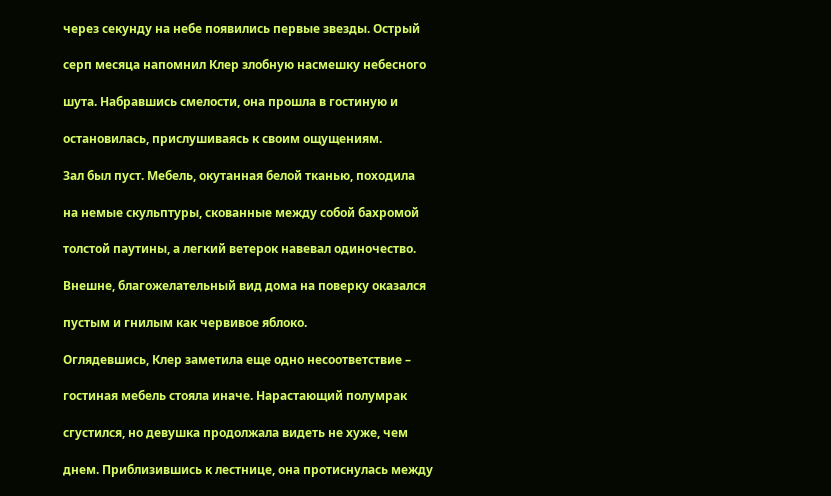через секунду на небе появились первые звезды. Острый

серп месяца напомнил Клер злобную насмешку небесного

шута. Набравшись смелости, она прошла в гостиную и

остановилась, прислушиваясь к своим ощущениям.

Зал был пуст. Мебель, окутанная белой тканью, походила

на немые скульптуры, скованные между собой бахромой

толстой паутины, а легкий ветерок навевал одиночество.

Внешне, благожелательный вид дома на поверку оказался

пустым и гнилым как червивое яблоко.

Оглядевшись, Клер заметила еще одно несоответствие –

гостиная мебель стояла иначе. Нарастающий полумрак

сгустился, но девушка продолжала видеть не хуже, чем

днем. Приблизившись к лестнице, она протиснулась между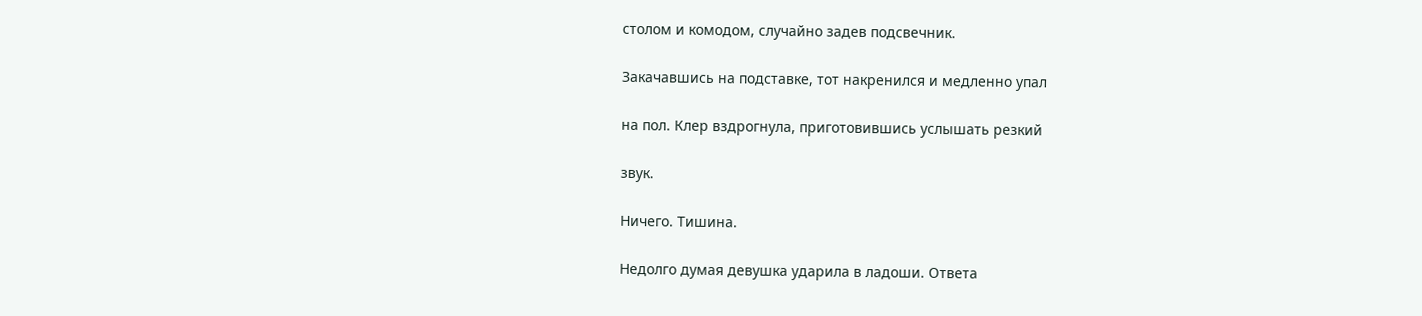столом и комодом, случайно задев подсвечник.

Закачавшись на подставке, тот накренился и медленно упал

на пол. Клер вздрогнула, приготовившись услышать резкий

звук.

Ничего. Тишина.

Недолго думая девушка ударила в ладоши. Ответа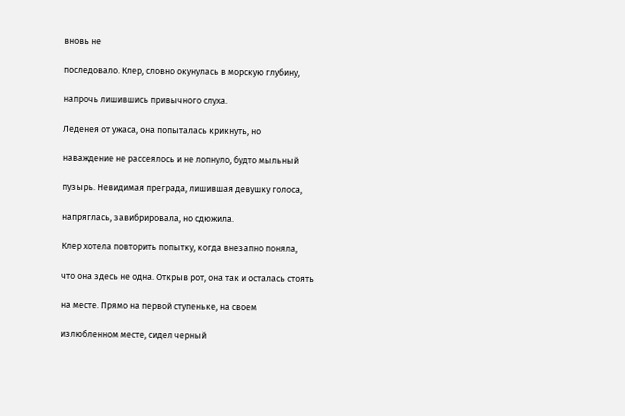вновь не

последовало. Клер, словно окунулась в морскую глубину,

напрочь лишившись привычного слуха.

Леденея от ужаса, она попыталась крикнуть, но

наваждение не рассеялось и не лопнуло, будто мыльный

пузырь. Невидимая преграда, лишившая девушку голоса,

напряглась, завибрировала, но сдюжила.

Клер хотела повторить попытку, когда внезапно поняла,

что она здесь не одна. Открыв рот, она так и осталась стоять

на месте. Прямо на первой ступеньке, на своем

излюбленном месте, сидел черный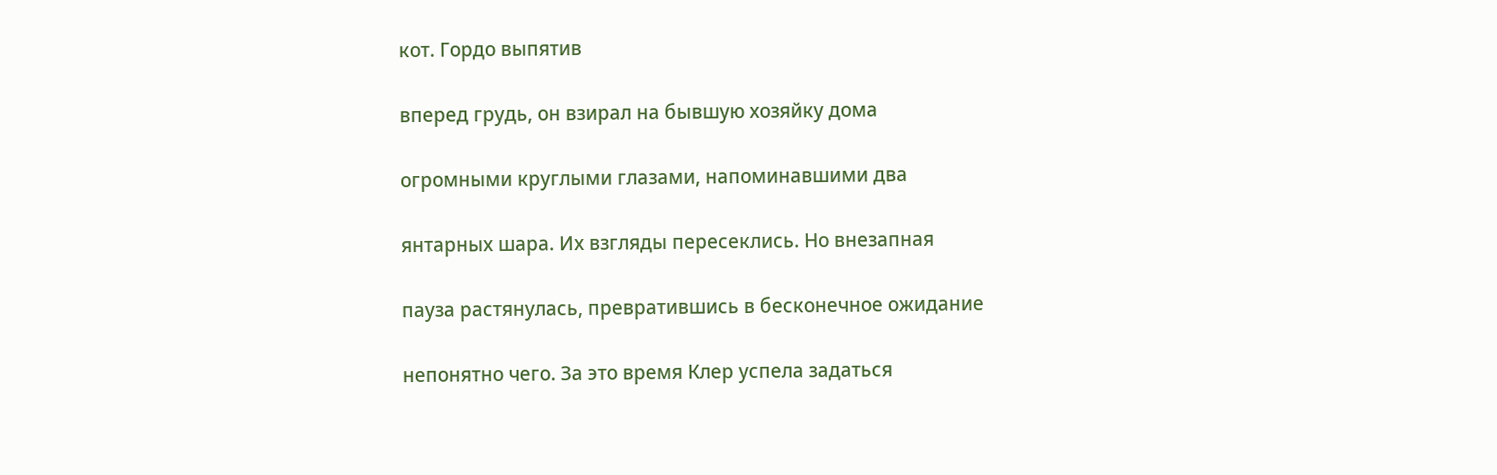кот. Гордо выпятив

вперед грудь, он взирал на бывшую хозяйку дома

огромными круглыми глазами, напоминавшими два

янтарных шара. Их взгляды пересеклись. Но внезапная

пауза растянулась, превратившись в бесконечное ожидание

непонятно чего. За это время Клер успела задаться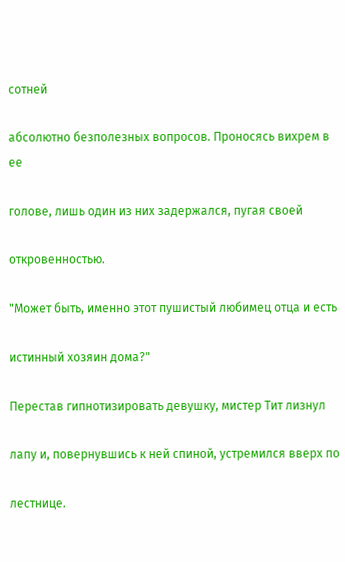сотней

абсолютно безполезных вопросов. Проносясь вихрем в ее

голове, лишь один из них задержался, пугая своей

откровенностью.

"Может быть, именно этот пушистый любимец отца и есть

истинный хозяин дома?"

Перестав гипнотизировать девушку, мистер Тит лизнул

лапу и, повернувшись к ней спиной, устремился вверх по

лестнице.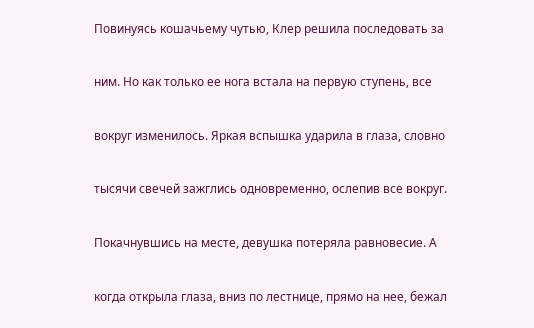Повинуясь кошачьему чутью, Клер решила последовать за

ним. Но как только ее нога встала на первую ступень, все

вокруг изменилось. Яркая вспышка ударила в глаза, словно

тысячи свечей зажглись одновременно, ослепив все вокруг.

Покачнувшись на месте, девушка потеряла равновесие. А

когда открыла глаза, вниз по лестнице, прямо на нее, бежал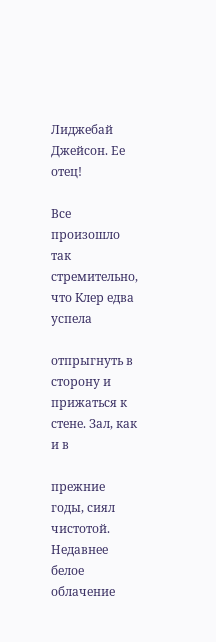Лиджебай Джейсон. Ее отец!

Все произошло так стремительно, что Клер едва успела

отпрыгнуть в сторону и прижаться к стене. Зал, как и в

прежние годы, сиял чистотой. Недавнее белое облачение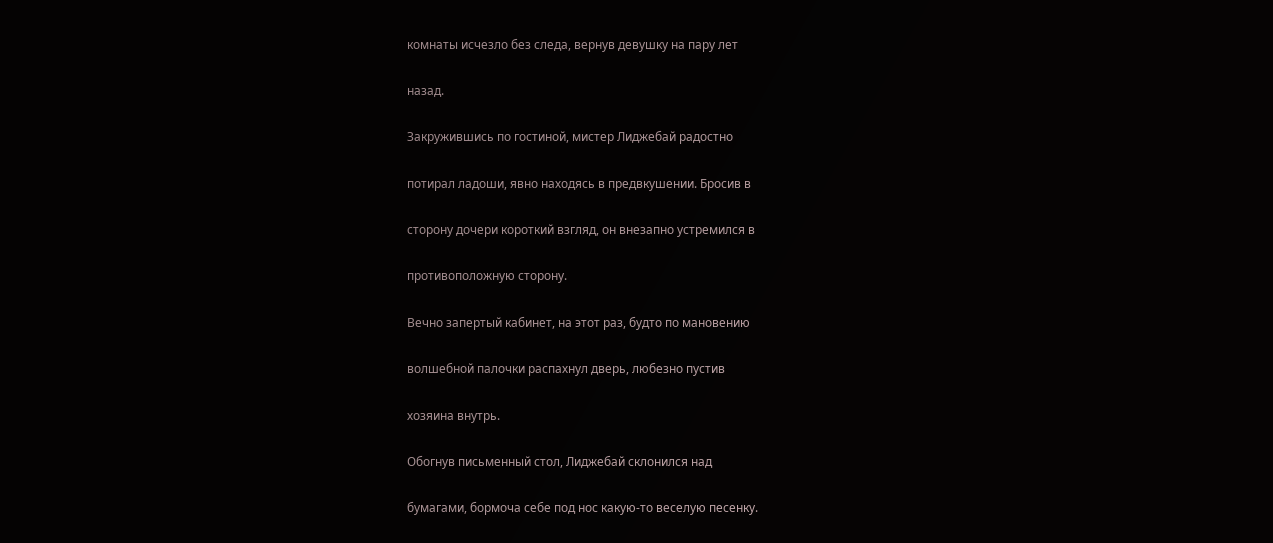комнаты исчезло без следа, вернув девушку на пару лет

назад.

Закружившись по гостиной, мистер Лиджебай радостно

потирал ладоши, явно находясь в предвкушении. Бросив в

сторону дочери короткий взгляд, он внезапно устремился в

противоположную сторону.

Вечно запертый кабинет, на этот раз, будто по мановению

волшебной палочки распахнул дверь, любезно пустив

хозяина внутрь.

Обогнув письменный стол, Лиджебай склонился над

бумагами, бормоча себе под нос какую-то веселую песенку.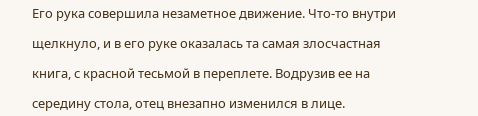Его рука совершила незаметное движение. Что-то внутри

щелкнуло, и в его руке оказалась та самая злосчастная

книга, с красной тесьмой в переплете. Водрузив ее на

середину стола, отец внезапно изменился в лице.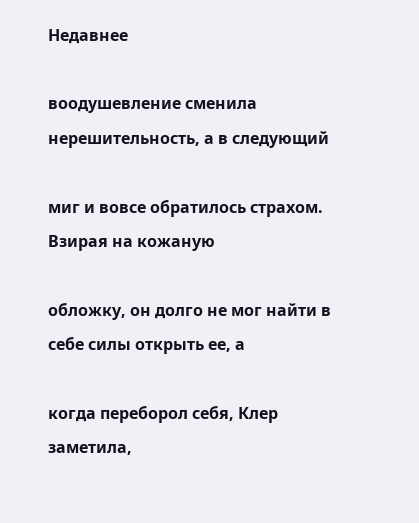Недавнее

воодушевление сменила нерешительность, а в следующий

миг и вовсе обратилось страхом. Взирая на кожаную

обложку, он долго не мог найти в себе силы открыть ее, а

когда переборол себя, Клер заметила,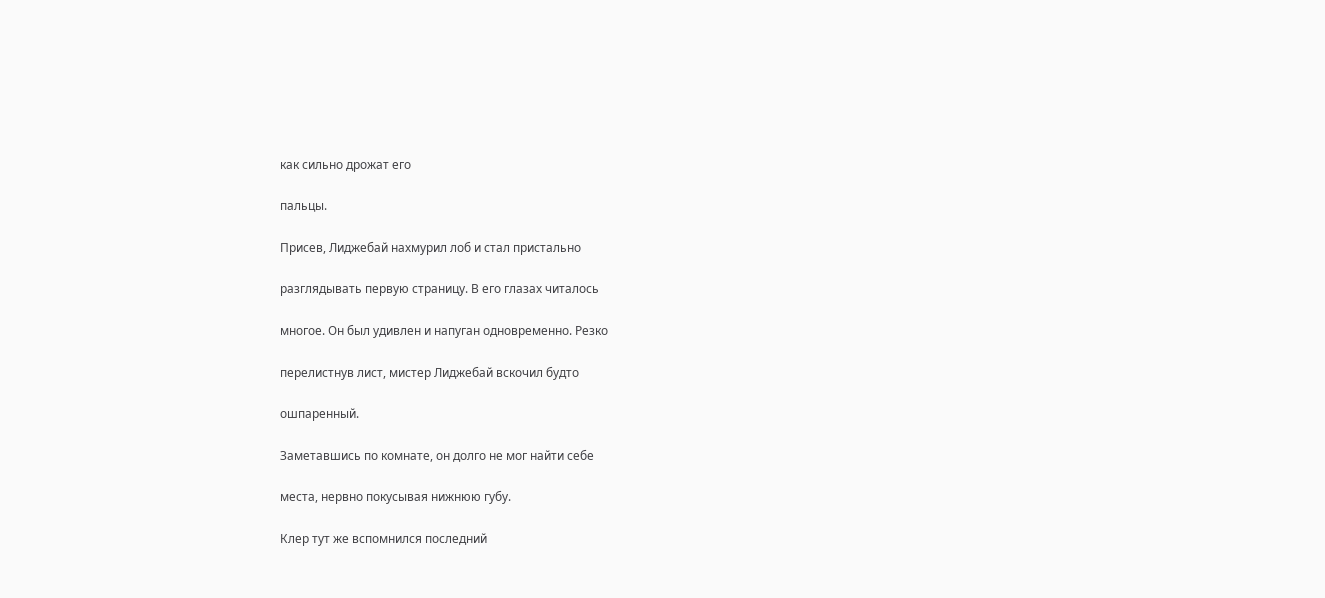как сильно дрожат его

пальцы.

Присев, Лиджебай нахмурил лоб и стал пристально

разглядывать первую страницу. В его глазах читалось

многое. Он был удивлен и напуган одновременно. Резко

перелистнув лист, мистер Лиджебай вскочил будто

ошпаренный.

Заметавшись по комнате, он долго не мог найти себе

места, нервно покусывая нижнюю губу.

Клер тут же вспомнился последний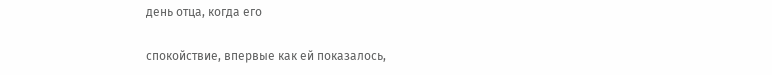день отца, когда его

спокойствие, впервые как ей показалось,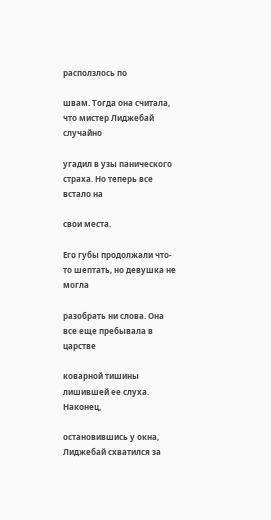расползлось по

швам. Тогда она считала, что мистер Лиджебай случайно

угадил в узы панического страха. Но теперь все встало на

свои места.

Его губы продолжали что-то шептать, но девушка не могла

разобрать ни слова. Она все еще пребывала в царстве

коварной тишины лишившей ее слуха. Наконец,

остановившись у окна, Лиджебай схватился за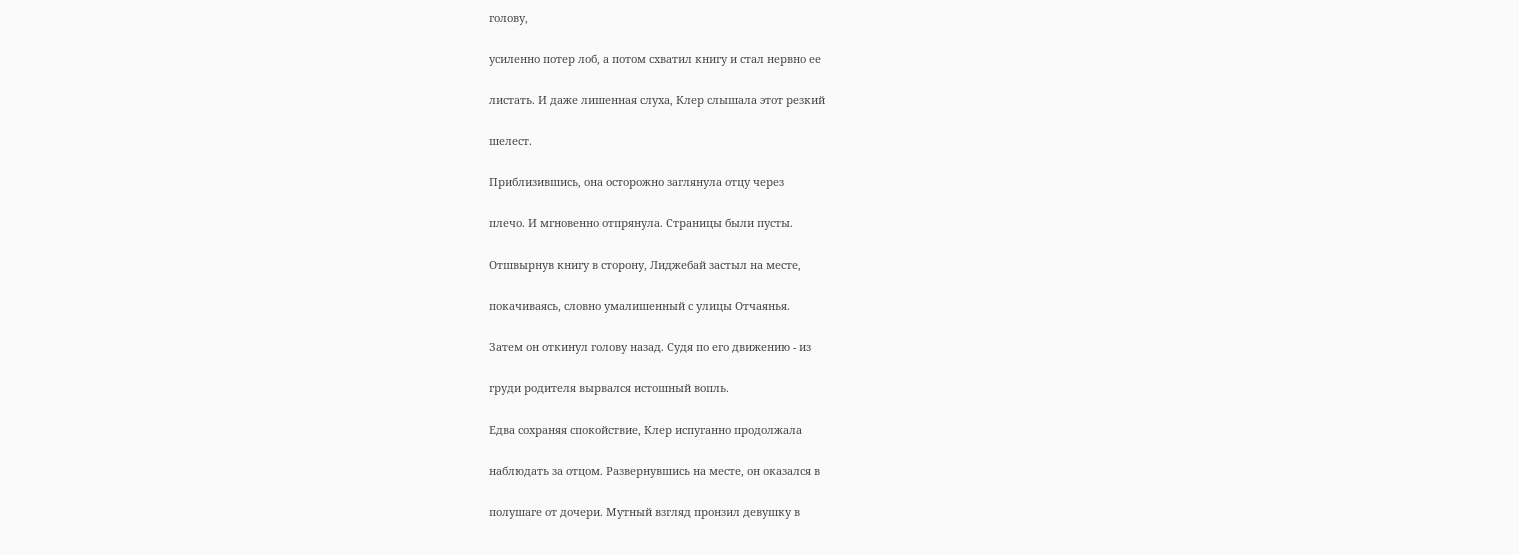голову,

усиленно потер лоб, а потом схватил книгу и стал нервно ее

листать. И даже лишенная слуха, Клер слышала этот резкий

шелест.

Приблизившись, она осторожно заглянула отцу через

плечо. И мгновенно отпрянула. Страницы были пусты.

Отшвырнув книгу в сторону, Лиджебай застыл на месте,

покачиваясь, словно умалишенный с улицы Отчаянья.

Затем он откинул голову назад. Судя по его движению - из

груди родителя вырвался истошный вопль.

Едва сохраняя спокойствие, Клер испуганно продолжала

наблюдать за отцом. Развернувшись на месте, он оказался в

полушаге от дочери. Мутный взгляд пронзил девушку в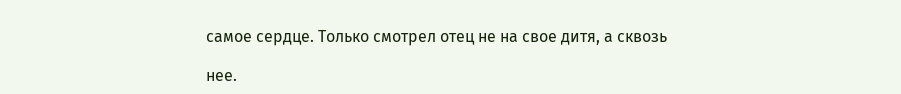самое сердце. Только смотрел отец не на свое дитя, а сквозь

нее.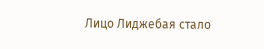Лицо Лиджебая стало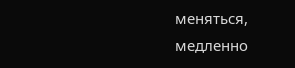меняться, медленно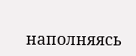наполняясь